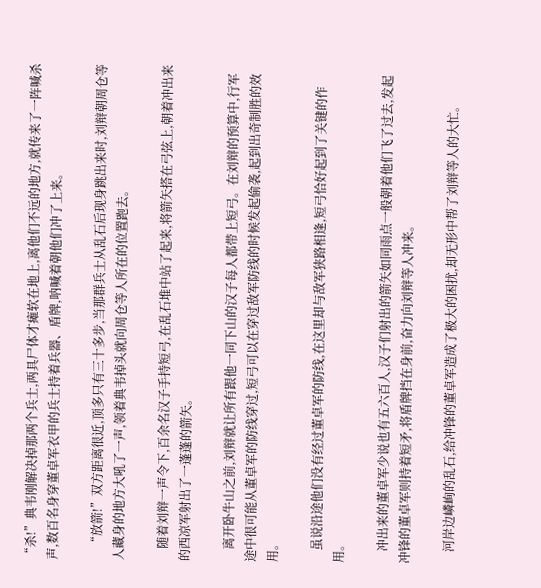“杀!”典韦刚解决掉那两个兵士,两具尸体才瘫软在地上,离他们不远的地方,就传来了一阵喊杀声,数百名身穿董卓军衣甲的兵士持着兵器、盾牌,呐喊着朝他们冲了上来。

    “放箭!”双方距离很近,顶多只有三十多步,当那群兵士从乱石后现身跳出来时,刘辩朝周仓等人藏身的地方大吼了一声,领着典韦掉头就向周仓等人所在的位置跑去。

    随着刘辩一声令下,百余名汉子手持短弓,在乱石堆中站了起来,将箭矢搭在弓弦上,朝着冲出来的西凉军射出了一蓬蓬的箭矢。

    离开卧牛山之前,刘辩就让所有跟他一同下山的汉子每人都带上短弓。在刘辩的预算中,行军途中很可能从董卓军的防线穿过,短弓可以在穿过敌军防线的时候发起偷袭,起到出奇制胜的效用。

    虽说沿途他们没有经过董卓军的防线,在这里却与敌军狭路相逢,短弓恰好起到了关键的作用。

    冲出来的董卓军少说也有五六百人,汉子们射出的箭矢如同雨点一般朝着他们飞了过去,发起冲锋的董卓军则持着短矛,将盾牌挡在身前,奋力向刘辩等人冲来。

    河岸边嶙峋的乱石,给冲锋的董卓军造成了极大的困扰,却无形中帮了刘辩等人的大忙。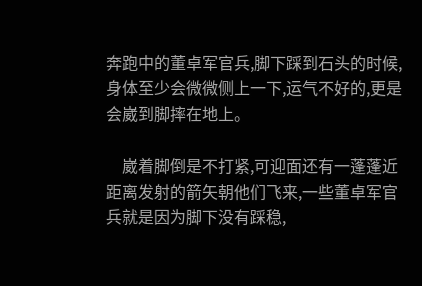奔跑中的董卓军官兵,脚下踩到石头的时候,身体至少会微微侧上一下,运气不好的,更是会崴到脚摔在地上。

    崴着脚倒是不打紧,可迎面还有一蓬蓬近距离发射的箭矢朝他们飞来,一些董卓军官兵就是因为脚下没有踩稳,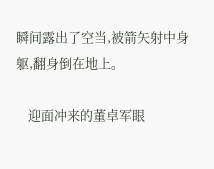瞬间露出了空当,被箭矢射中身躯,翻身倒在地上。

    迎面冲来的董卓军眼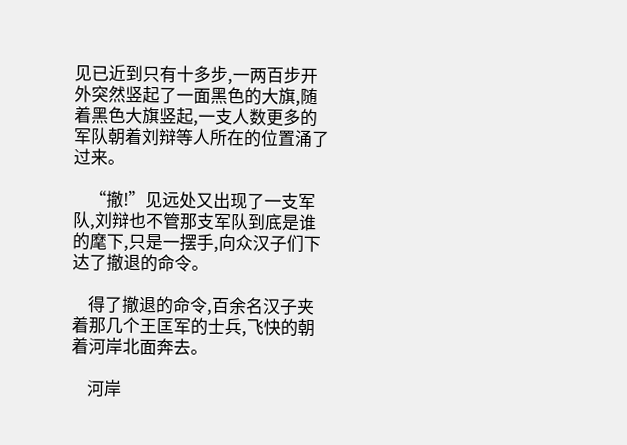见已近到只有十多步,一两百步开外突然竖起了一面黑色的大旗,随着黑色大旗竖起,一支人数更多的军队朝着刘辩等人所在的位置涌了过来。

    “撤!”见远处又出现了一支军队,刘辩也不管那支军队到底是谁的麾下,只是一摆手,向众汉子们下达了撤退的命令。

    得了撤退的命令,百余名汉子夹着那几个王匡军的士兵,飞快的朝着河岸北面奔去。

    河岸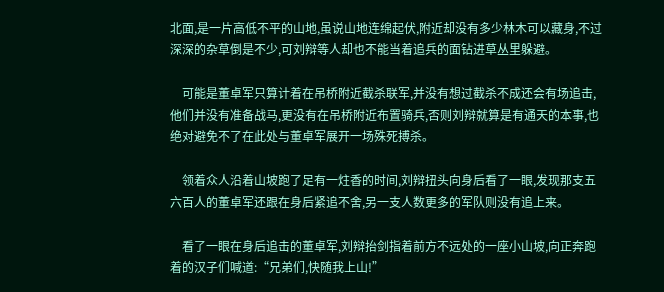北面,是一片高低不平的山地,虽说山地连绵起伏,附近却没有多少林木可以藏身,不过深深的杂草倒是不少,可刘辩等人却也不能当着追兵的面钻进草丛里躲避。

    可能是董卓军只算计着在吊桥附近截杀联军,并没有想过截杀不成还会有场追击,他们并没有准备战马,更没有在吊桥附近布置骑兵,否则刘辩就算是有通天的本事,也绝对避免不了在此处与董卓军展开一场殊死搏杀。

    领着众人沿着山坡跑了足有一炷香的时间,刘辩扭头向身后看了一眼,发现那支五六百人的董卓军还跟在身后紧追不舍,另一支人数更多的军队则没有追上来。

    看了一眼在身后追击的董卓军,刘辩抬剑指着前方不远处的一座小山坡,向正奔跑着的汉子们喊道:“兄弟们,快随我上山!”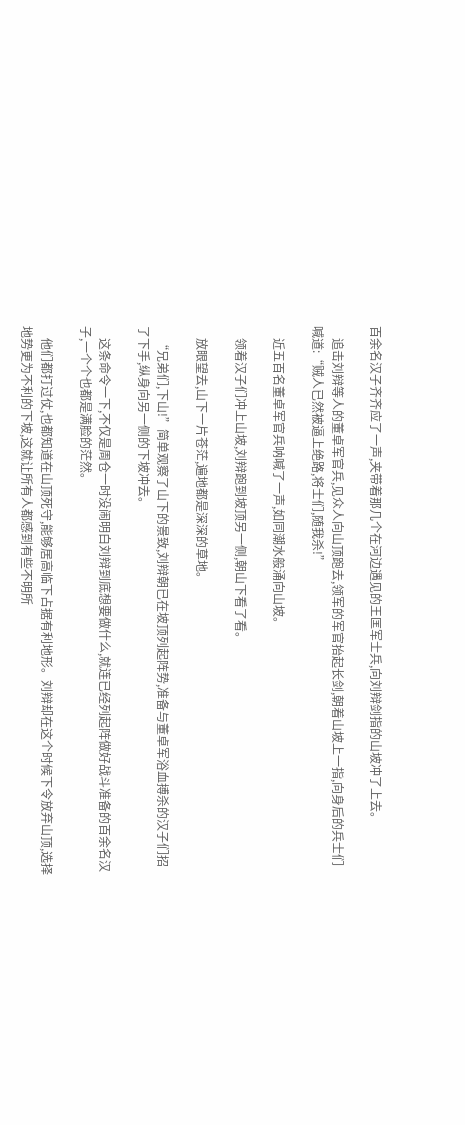百余名汉子齐齐应了一声,夹带着那几个在河边遇见的王匡军士兵,向刘辩剑指的山坡冲了上去。

    追击刘辩等人的董卓军官兵,见众人向山顶跑去,领军的军官抬起长剑,朝着山坡上一指,向身后的兵士们喊道:“贼人已然被逼上绝路,将士们,随我杀!”

    近五百名董卓军官兵呐喊了一声,如同潮水般涌向山坡。

    领着汉子们冲上山坡,刘辩跑到坡顶另一侧,朝山下看了看。

    放眼望去,山下一片苍茫,遍地都是深深的草地。

    “兄弟们,下山!”简单观察了山下的景致,刘辩朝已在坡顶列起阵势,准备与董卓军浴血搏杀的汉子们招了下手,纵身向另一侧的下坡冲去。

    这条命令一下,不仅是周仓一时没闹明白刘辩到底想要做什么,就连已经列起阵做好战斗准备的百余名汉子,一个个也都是满脸的茫然。

    他们都打过仗,也都知道在山顶死守,能够居高临下占据有利地形。刘辩却在这个时候下令放弃山顶,选择地势更为不利的下坡,这就让所有人都感到有些不明所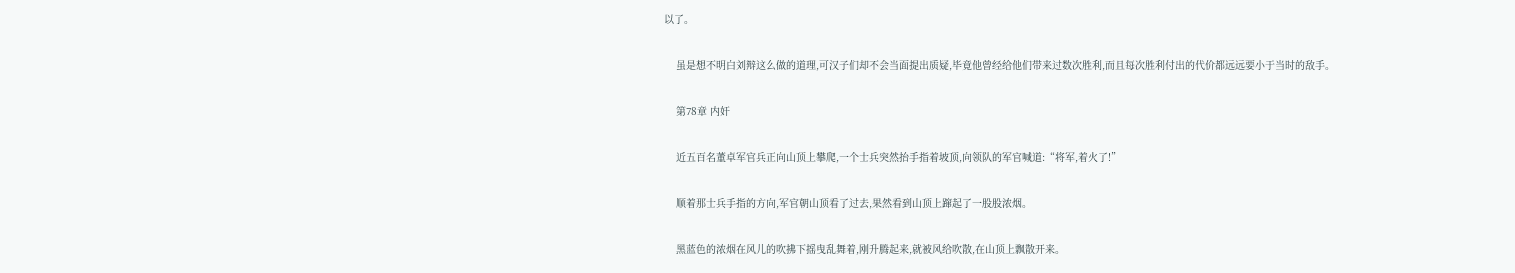以了。

    虽是想不明白刘辩这么做的道理,可汉子们却不会当面提出质疑,毕竟他曾经给他们带来过数次胜利,而且每次胜利付出的代价都远远要小于当时的敌手。

    第78章 内奸

    近五百名董卓军官兵正向山顶上攀爬,一个士兵突然抬手指着坡顶,向领队的军官喊道:“将军,着火了!”

    顺着那士兵手指的方向,军官朝山顶看了过去,果然看到山顶上蹿起了一股股浓烟。

    黑蓝色的浓烟在风儿的吹拂下摇曳乱舞着,刚升腾起来,就被风给吹散,在山顶上飘散开来。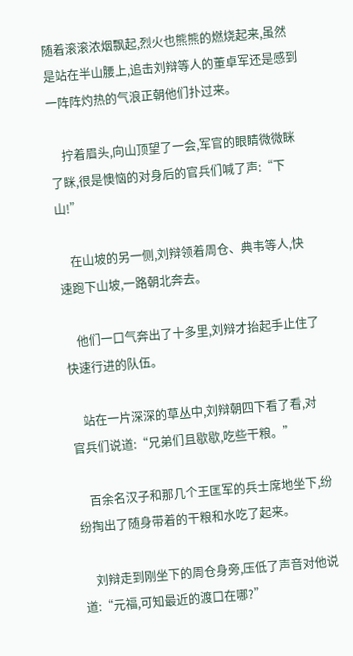随着滚滚浓烟飘起,烈火也熊熊的燃烧起来,虽然是站在半山腰上,追击刘辩等人的董卓军还是感到一阵阵灼热的气浪正朝他们扑过来。

    拧着眉头,向山顶望了一会,军官的眼睛微微眯了眯,很是懊恼的对身后的官兵们喊了声:“下山!”

    在山坡的另一侧,刘辩领着周仓、典韦等人,快速跑下山坡,一路朝北奔去。

    他们一口气奔出了十多里,刘辩才抬起手止住了快速行进的队伍。

    站在一片深深的草丛中,刘辩朝四下看了看,对官兵们说道:“兄弟们且歇歇,吃些干粮。”

    百余名汉子和那几个王匡军的兵士席地坐下,纷纷掏出了随身带着的干粮和水吃了起来。

    刘辩走到刚坐下的周仓身旁,压低了声音对他说道:“元福,可知最近的渡口在哪?”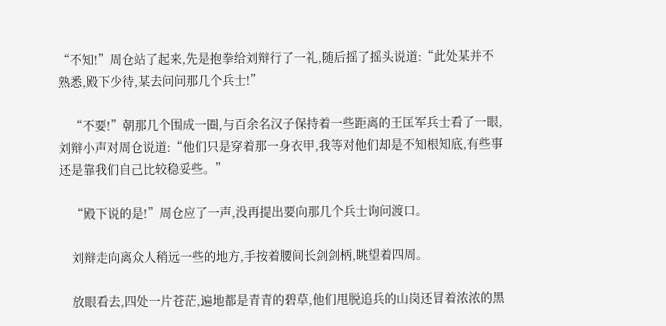“不知!”周仓站了起来,先是抱拳给刘辩行了一礼,随后摇了摇头说道:“此处某并不熟悉,殿下少待,某去问问那几个兵士!”

    “不要!”朝那几个围成一圈,与百余名汉子保持着一些距离的王匡军兵士看了一眼,刘辩小声对周仓说道:“他们只是穿着那一身衣甲,我等对他们却是不知根知底,有些事还是靠我们自己比较稳妥些。”

    “殿下说的是!”周仓应了一声,没再提出要向那几个兵士询问渡口。

    刘辩走向离众人稍远一些的地方,手按着腰间长剑剑柄,眺望着四周。

    放眼看去,四处一片苍茫,遍地都是青青的碧草,他们甩脱追兵的山岗还冒着浓浓的黑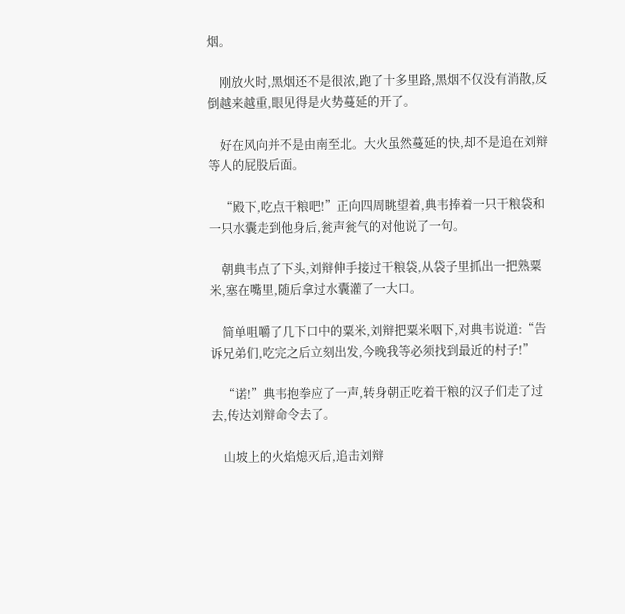烟。

    刚放火时,黑烟还不是很浓,跑了十多里路,黑烟不仅没有消散,反倒越来越重,眼见得是火势蔓延的开了。

    好在风向并不是由南至北。大火虽然蔓延的快,却不是追在刘辩等人的屁股后面。

    “殿下,吃点干粮吧!”正向四周眺望着,典韦捧着一只干粮袋和一只水囊走到他身后,瓮声瓮气的对他说了一句。

    朝典韦点了下头,刘辩伸手接过干粮袋,从袋子里抓出一把熟粟米,塞在嘴里,随后拿过水囊灌了一大口。

    简单咀嚼了几下口中的粟米,刘辩把粟米咽下,对典韦说道:“告诉兄弟们,吃完之后立刻出发,今晚我等必须找到最近的村子!”

    “诺!”典韦抱拳应了一声,转身朝正吃着干粮的汉子们走了过去,传达刘辩命令去了。

    山坡上的火焰熄灭后,追击刘辩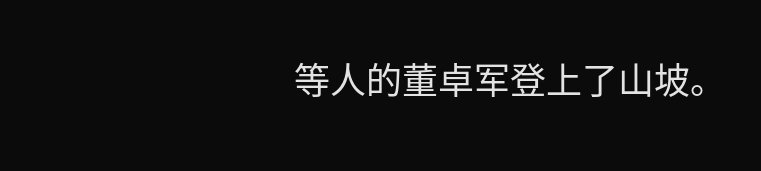等人的董卓军登上了山坡。